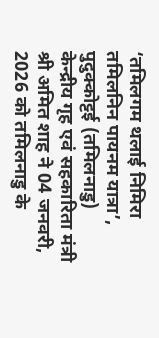‘तमिलगम थलाई निमिरा तमिलनिन पायनम यात्रा’, पुदुक्कोट्टई (तमिलनाडु)
केन्द्रीय गृह एवं सहकारिता मंत्री श्री अमित शाह ने 04 जनवरी, 2026 को तमिलनाडु के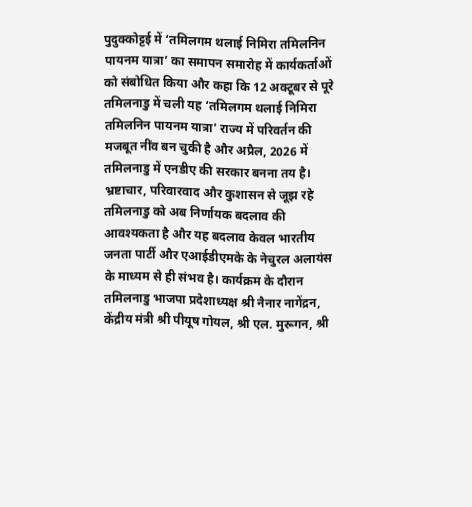पुदुक्कोट्टई में ‘तमिलगम थलाई निमिरा तमिलनिन पायनम यात्रा’ का समापन समारोह में कार्यकर्ताओं को संबोधित किया और कहा कि 12 अक्टूबर से पूरे तमिलनाडु में चली यह ‘तमिलगम थलाई निमिरा तमिलनिन पायनम यात्रा’ राज्य में परिवर्तन की मजबूत नींव बन चुकी है और अप्रैल, 2026 में तमिलनाडु में एनडीए की सरकार बनना तय है। भ्रष्टाचार, परिवारवाद और कुशासन से जूझ रहे तमिलनाडु को अब निर्णायक बदलाव की आवश्यकता है और यह बदलाव केवल भारतीय जनता पार्टी और एआईडीएमके के नेचुरल अलायंस के माध्यम से ही संभव है। कार्यक्रम के दौरान तमिलनाडु भाजपा प्रदेशाध्यक्ष श्री नैनार नागेंद्रन, केंद्रीय मंत्री श्री पीयूष गोयल, श्री एल. मुरूगन, श्री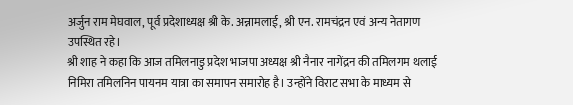अर्जुन राम मेघवाल, पूर्व प्रदेशाध्यक्ष श्री के. अन्नामलाई, श्री एन. रामचंद्रन एवं अन्य नेतागण उपस्थित रहे।
श्री शाह ने कहा कि आज तमिलनाडु प्रदेश भाजपा अध्यक्ष श्री नैनार नागेंद्रन की तमिलगम थलाई निमिरा तमिलनिन पायनम यात्रा का समापन समारोह है। उन्होंने विराट सभा के माध्यम से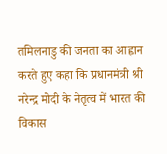तमिलनाडु की जनता का आह्वान करते हुए कहा कि प्रधानमंत्री श्री नरेन्द्र मोदी के नेतृत्व में भारत की विकास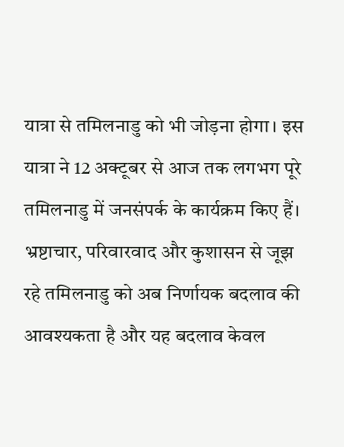यात्रा से तमिलनाडु को भी जोड़ना होगा। इस यात्रा ने 12 अक्टूबर से आज तक लगभग पूरे तमिलनाडु में जनसंपर्क के कार्यक्रम किए हैं।
भ्रष्टाचार, परिवारवाद और कुशासन से जूझ रहे तमिलनाडु को अब निर्णायक बदलाव की आवश्यकता है और यह बदलाव केवल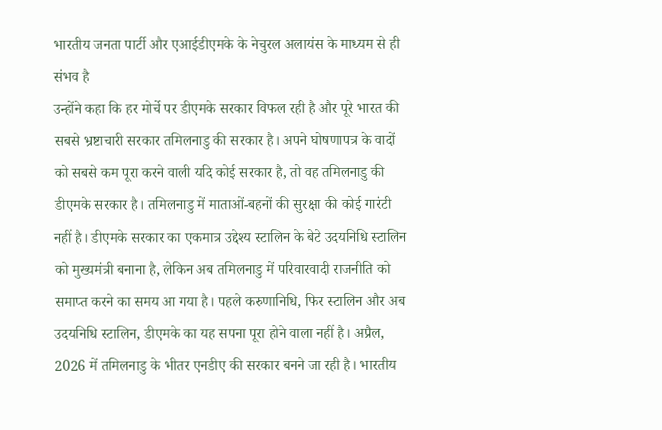भारतीय जनता पार्टी और एआईडीएमके के नेचुरल अलायंस के माध्यम से ही संभव है
उन्होंने कहा कि हर मोर्चे पर डीएमके सरकार विफल रही है और पूरे भारत की सबसे भ्रष्टाचारी सरकार तमिलनाडु की सरकार है। अपने घोषणापत्र के वादों को सबसे कम पूरा करने वाली यदि कोई सरकार है, तो वह तमिलनाडु की डीएमके सरकार है। तमिलनाडु में माताओं-बहनों की सुरक्षा की कोई गारंटी नहीं है। डीएमके सरकार का एकमात्र उद्देश्य स्टालिन के बेटे उदयनिधि स्टालिन को मुख्यमंत्री बनाना है, लेकिन अब तमिलनाडु में परिवारवादी राजनीति को समाप्त करने का समय आ गया है। पहले करुणानिधि, फिर स्टालिन और अब उदयनिधि स्टालिन, डीएमके का यह सपना पूरा होने वाला नहीं है। अप्रैल, 2026 में तमिलनाडु के भीतर एनडीए की सरकार बनने जा रही है। भारतीय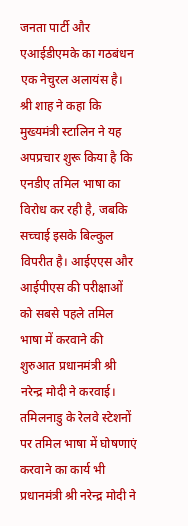जनता पार्टी और एआईडीएमके का गठबंधन एक नेचुरल अलायंस है।
श्री शाह ने कहा कि मुख्यमंत्री स्टालिन ने यह अपप्रचार शुरू किया है कि एनडीए तमिल भाषा का विरोध कर रही है, जबकि सच्चाई इसके बिल्कुल विपरीत है। आईएएस और आईपीएस की परीक्षाओं को सबसे पहले तमिल भाषा में करवाने की शुरुआत प्रधानमंत्री श्री नरेन्द्र मोदी ने करवाई। तमिलनाडु के रेलवे स्टेशनों पर तमिल भाषा में घोषणाएं करवाने का कार्य भी प्रधानमंत्री श्री नरेन्द्र मोदी ने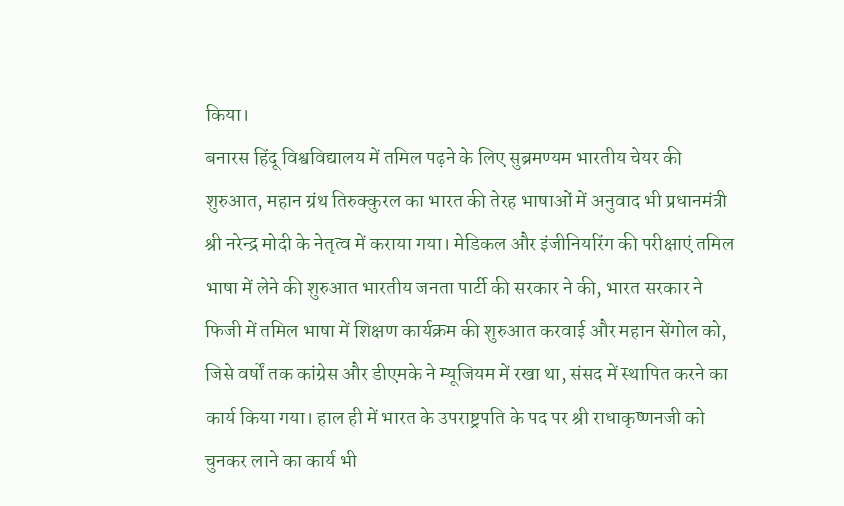किया।
बनारस हिंदू विश्वविद्यालय में तमिल पढ़ने के लिए सुब्रमण्यम भारतीय चेयर की शुरुआत, महान ग्रंथ तिरुक्कुरल का भारत की तेरह भाषाओं में अनुवाद भी प्रधानमंत्री श्री नरेन्द्र मोदी के नेतृत्व में कराया गया। मेडिकल और इंजीनियरिंग की परीक्षाएं तमिल भाषा में लेने की शुरुआत भारतीय जनता पार्टी की सरकार ने की, भारत सरकार ने फिजी में तमिल भाषा में शिक्षण कार्यक्रम की शुरुआत करवाई और महान सेंगोल को, जिसे वर्षों तक कांग्रेस और डीएमके ने म्यूजियम में रखा था, संसद में स्थापित करने का कार्य किया गया। हाल ही में भारत के उपराष्ट्रपति के पद पर श्री राधाकृष्णनजी को चुनकर लाने का कार्य भी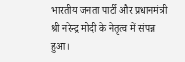भारतीय जनता पार्टी और प्रधानमंत्री श्री नरेन्द्र मोदी के नेतृत्व में संपन्न हुआ।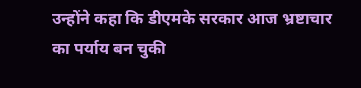उन्होंने कहा कि डीएमके सरकार आज भ्रष्टाचार का पर्याय बन चुकी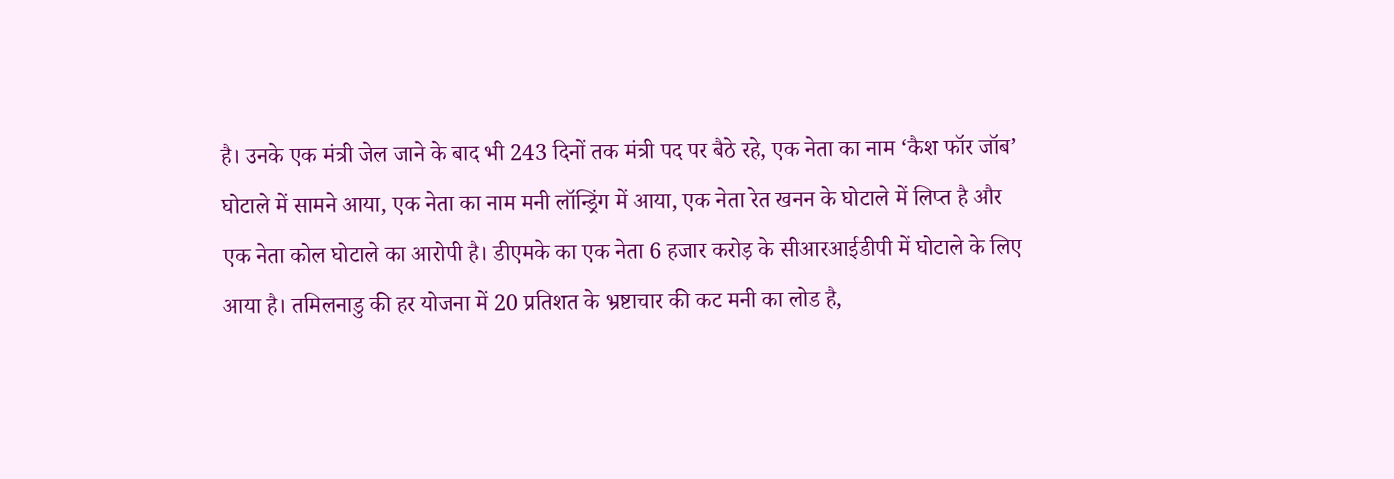है। उनके एक मंत्री जेल जाने के बाद भी 243 दिनों तक मंत्री पद पर बैठे रहे, एक नेता का नाम ‘कैश फॉर जॉब’ घोटाले में सामने आया, एक नेता का नाम मनी लॉन्ड्रिंग में आया, एक नेता रेत खनन के घोटाले में लिप्त है और एक नेता कोल घोटाले का आरोपी है। डीएमके का एक नेता 6 हजार करोड़ के सीआरआईडीपी में घोटाले के लिए आया है। तमिलनाडु की हर योजना में 20 प्रतिशत के भ्रष्टाचार की कट मनी का लोड है,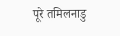पूरे तमिलनाडु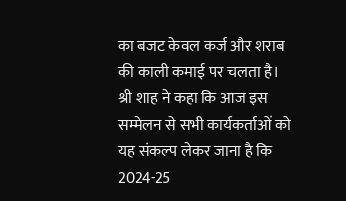का बजट केवल कर्ज और शराब की काली कमाई पर चलता है।
श्री शाह ने कहा कि आज इस सम्मेलन से सभी कार्यकर्ताओं को यह संकल्प लेकर जाना है कि 2024-25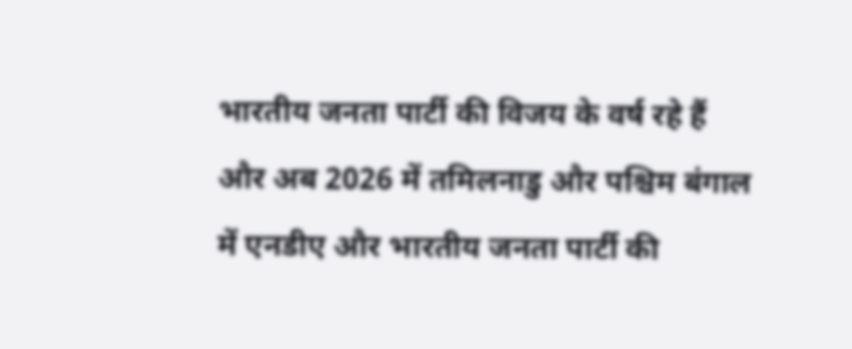भारतीय जनता पार्टी की विजय के वर्ष रहे हैं और अब 2026 में तमिलनाडु और पश्चिम बंगाल में एनडीए और भारतीय जनता पार्टी की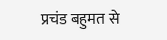प्रचंड बहुमत से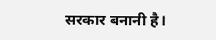सरकार बनानी है।